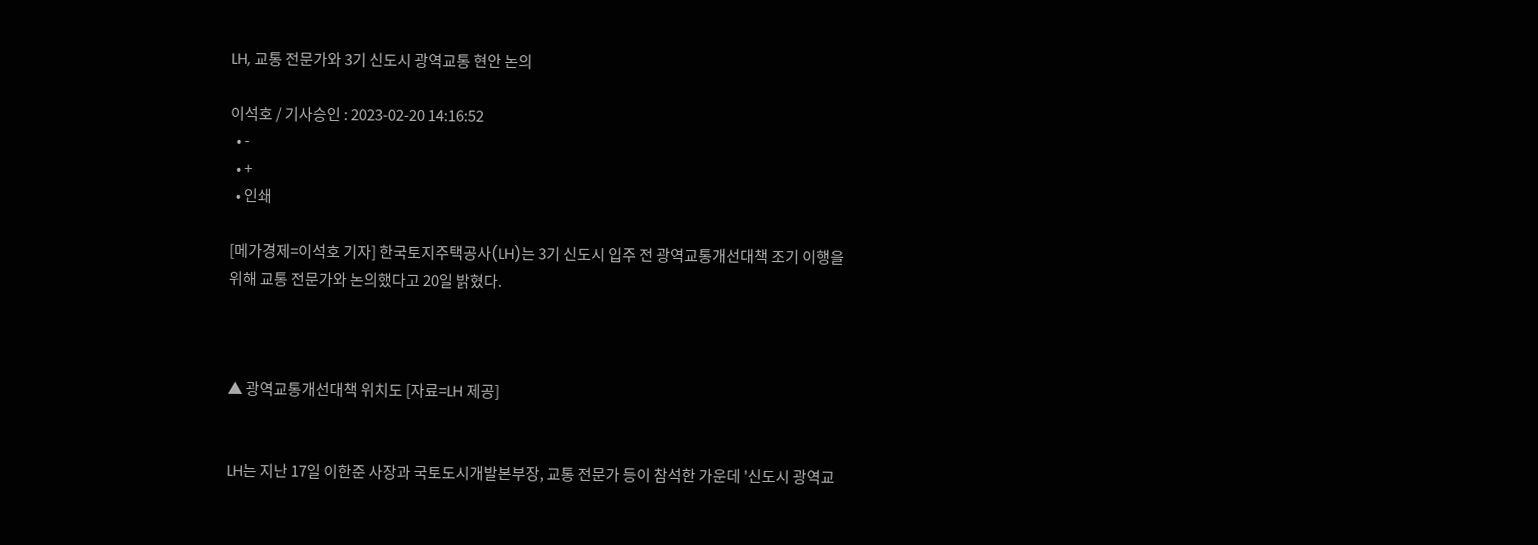LH, 교통 전문가와 3기 신도시 광역교통 현안 논의

이석호 / 기사승인 : 2023-02-20 14:16:52
  • -
  • +
  • 인쇄

[메가경제=이석호 기자] 한국토지주택공사(LH)는 3기 신도시 입주 전 광역교통개선대책 조기 이행을 위해 교통 전문가와 논의했다고 20일 밝혔다.



▲ 광역교통개선대책 위치도 [자료=LH 제공]


LH는 지난 17일 이한준 사장과 국토도시개발본부장, 교통 전문가 등이 참석한 가운데 '신도시 광역교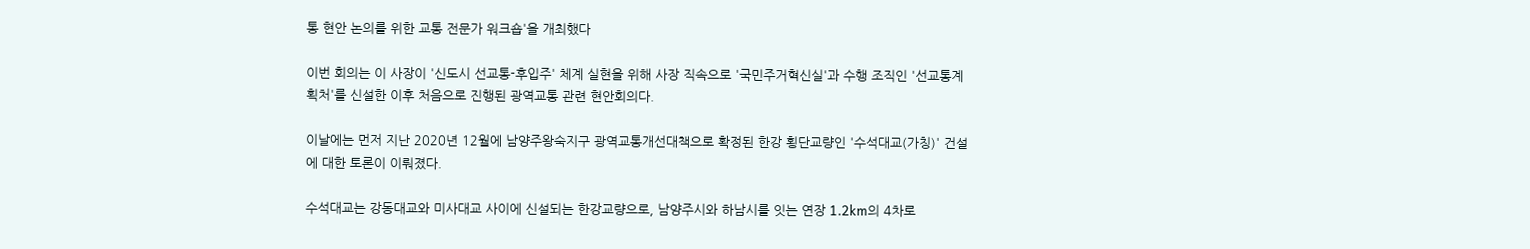통 현안 논의를 위한 교통 전문가 워크숍'을 개최했다

이번 회의는 이 사장이 '신도시 선교통-후입주' 체계 실현을 위해 사장 직속으로 '국민주거혁신실'과 수행 조직인 '선교통계획처'를 신설한 이후 처음으로 진행된 광역교통 관련 현안회의다.

이날에는 먼저 지난 2020년 12월에 남양주왕숙지구 광역교통개선대책으로 확정된 한강 횡단교량인 '수석대교(가칭)' 건설에 대한 토론이 이뤄졌다.

수석대교는 강동대교와 미사대교 사이에 신설되는 한강교량으로, 남양주시와 하남시를 잇는 연장 1.2km의 4차로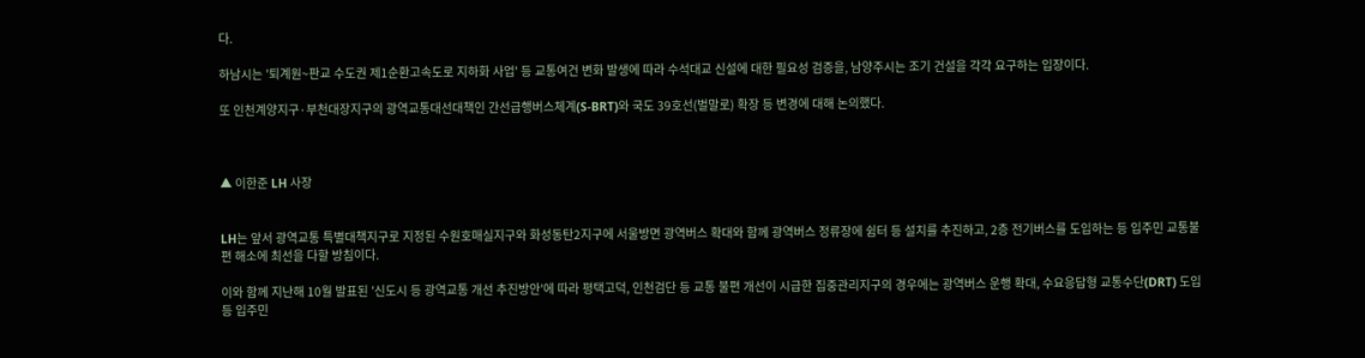다.

하남시는 '퇴계원~판교 수도권 제1순환고속도로 지하화 사업' 등 교통여건 변화 발생에 따라 수석대교 신설에 대한 필요성 검증을, 남양주시는 조기 건설을 각각 요구하는 입장이다.

또 인천계양지구·부천대장지구의 광역교통대선대책인 간선급행버스체계(S-BRT)와 국도 39호선(벌말로) 확장 등 변경에 대해 논의했다.



▲ 이한준 LH 사장


LH는 앞서 광역교통 특별대책지구로 지정된 수원호매실지구와 화성동탄2지구에 서울방면 광역버스 확대와 함께 광역버스 정류장에 쉼터 등 설치를 추진하고, 2층 전기버스를 도입하는 등 입주민 교통불편 해소에 최선을 다할 방침이다.

이와 함께 지난해 10월 발표된 '신도시 등 광역교통 개선 추진방안'에 따라 평택고덕, 인천검단 등 교통 불편 개선이 시급한 집중관리지구의 경우에는 광역버스 운행 확대, 수요응답형 교통수단(DRT) 도입 등 입주민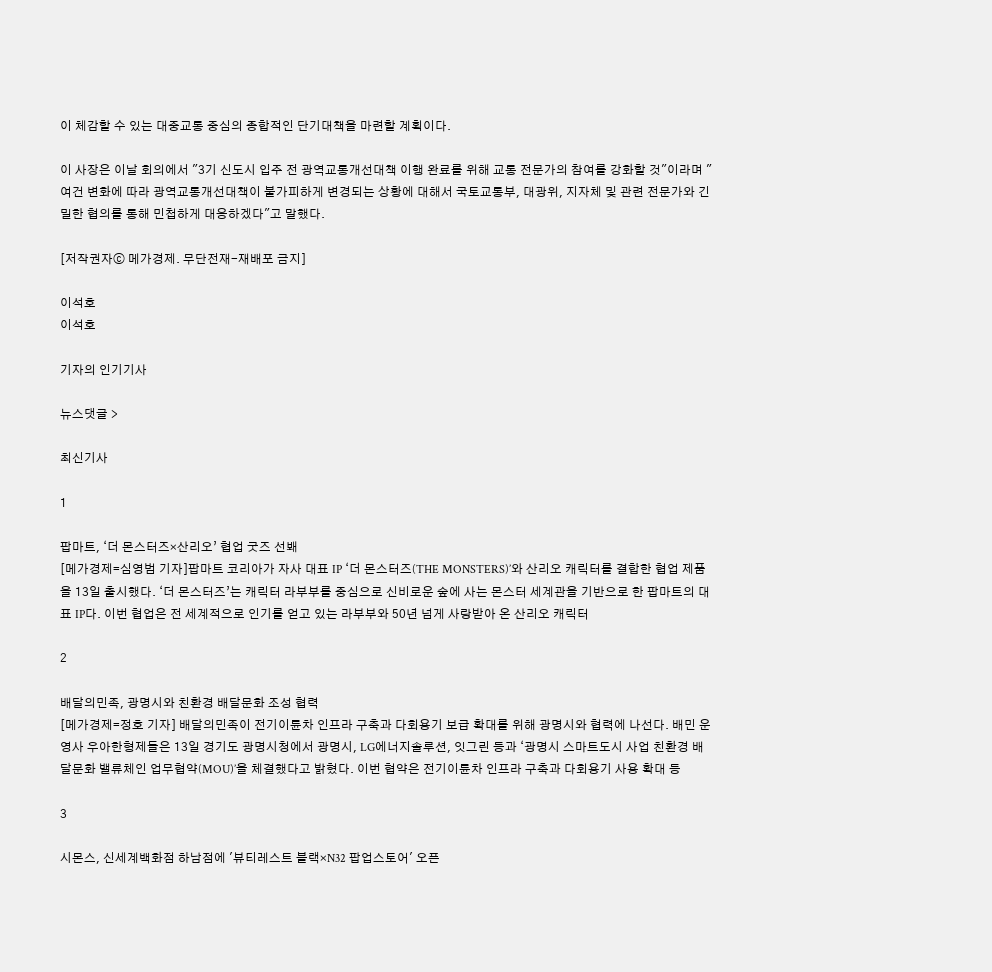이 체감할 수 있는 대중교통 중심의 종합적인 단기대책을 마련할 계획이다.

이 사장은 이날 회의에서 "3기 신도시 입주 전 광역교통개선대책 이행 완료를 위해 교통 전문가의 참여를 강화할 것"이라며 "여건 변화에 따라 광역교통개선대책이 불가피하게 변경되는 상황에 대해서 국토교통부, 대광위, 지자체 및 관련 전문가와 긴밀한 협의를 통해 민첩하게 대응하겠다"고 말했다.

[저작권자ⓒ 메가경제. 무단전재-재배포 금지]

이석호
이석호

기자의 인기기사

뉴스댓글 >

최신기사

1

팝마트, ‘더 몬스터즈×산리오’ 협업 굿즈 선봬
[메가경제=심영범 기자]팝마트 코리아가 자사 대표 IP ‘더 몬스터즈(THE MONSTERS)’와 산리오 캐릭터를 결합한 협업 제품을 13일 출시했다. ‘더 몬스터즈’는 캐릭터 라부부를 중심으로 신비로운 숲에 사는 몬스터 세계관을 기반으로 한 팝마트의 대표 IP다. 이번 협업은 전 세계적으로 인기를 얻고 있는 라부부와 50년 넘게 사랑받아 온 산리오 캐릭터

2

배달의민족, 광명시와 친환경 배달문화 조성 협력
[메가경제=정호 기자] 배달의민족이 전기이륜차 인프라 구축과 다회용기 보급 확대를 위해 광명시와 협력에 나선다. 배민 운영사 우아한형제들은 13일 경기도 광명시청에서 광명시, LG에너지솔루션, 잇그린 등과 ‘광명시 스마트도시 사업 친환경 배달문화 밸류체인 업무협약(MOU)’을 체결했다고 밝혔다. 이번 협약은 전기이륜차 인프라 구축과 다회용기 사용 확대 등

3

시몬스, 신세계백화점 하남점에 '뷰티레스트 블랙×N32 팝업스토어' 오픈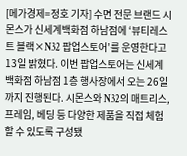[메가경제=정호 기자] 수면 전문 브랜드 시몬스가 신세계백화점 하남점에 ‘뷰티레스트 블랙×N32 팝업스토어’를 운영한다고 13일 밝혔다. 이번 팝업스토어는 신세계백화점 하남점 1층 행사장에서 오는 26일까지 진행된다. 시몬스와 N32의 매트리스, 프레임, 베딩 등 다양한 제품을 직접 체험할 수 있도록 구성됐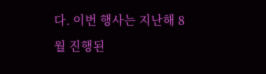다. 이번 행사는 지난해 8월 진행된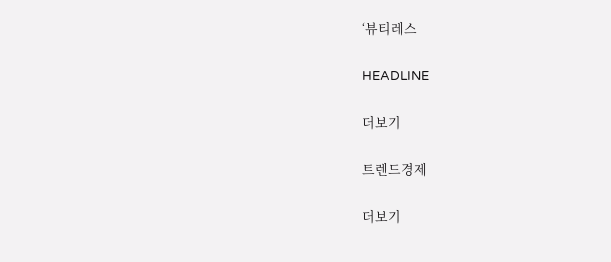‘뷰티레스

HEADLINE

더보기

트렌드경제

더보기